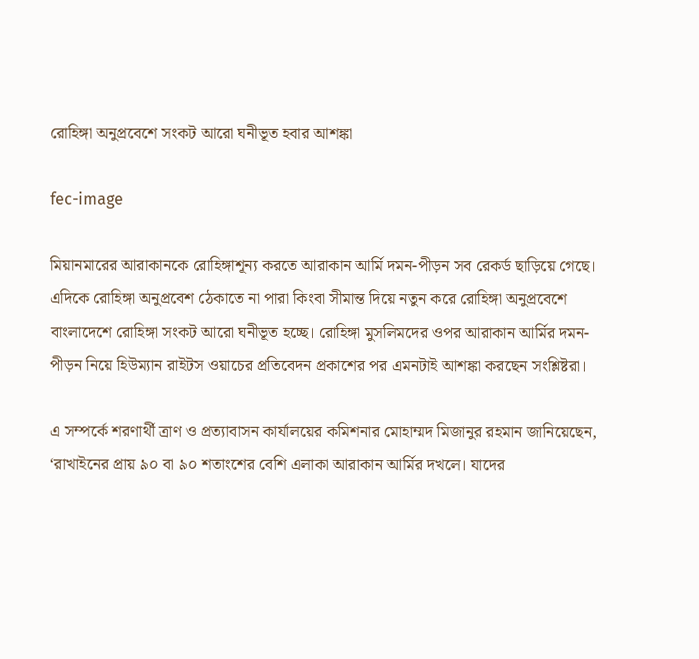রোহিঙ্গা অনুপ্রবেশে সংকট আরো ঘনীভূত হবার আশঙ্কা

fec-image

মিয়ানমারের আরাকানকে রোহিঙ্গাশূন্য করতে আরাকান আর্মি দমন-পীড়ন সব রেকর্ড ছাড়িয়ে গেছে। এদিকে রোহিঙ্গা অনুপ্রবেশ ঠেকাতে না পারা কিংবা সীমান্ত দিয়ে নতুন করে রোহিঙ্গা অনুপ্রবেশে বাংলাদেশে রোহিঙ্গা সংকট আরো ঘনীভূত হচ্ছে। রোহিঙ্গা মুসলিমদের ওপর আরাকান আর্মির দমন-পীড়ন নিয়ে হিউম্যান রাইটস ওয়াচের প্রতিবেদন প্রকাশের পর এমনটাই আশঙ্কা করছেন সংশ্লিষ্টরা।

এ সম্পর্কে শরণার্থী ত্রাণ ও প্রত্যাবাসন কার্যালয়ের কমিশনার মোহাম্মদ মিজানুর রহমান জানিয়েছেন, ‘রাখাইনের প্রায় ৯০ বা ৯০ শতাংশের বেশি এলাকা আরাকান আর্মির দখলে। যাদের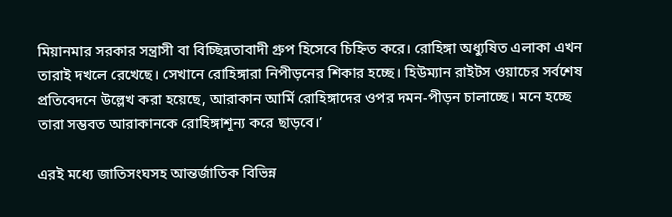মিয়ানমার সরকার সন্ত্রাসী বা বিচ্ছিন্নতাবাদী গ্রুপ হিসেবে চিহ্নিত করে। রোহিঙ্গা অধ্যুষিত এলাকা এখন তারাই দখলে রেখেছে। সেখানে রোহিঙ্গারা নিপীড়নের শিকার হচ্ছে। হিউম্যান রাইটস ওয়াচের সর্বশেষ প্রতিবেদনে উল্লেখ করা হয়েছে, আরাকান আর্মি রোহিঙ্গাদের ওপর দমন-পীড়ন চালাচ্ছে। মনে হচ্ছে তারা সম্ভবত আরাকানকে রোহিঙ্গাশূন্য করে ছাড়বে।’

এরই মধ্যে জাতিসংঘসহ আন্তর্জাতিক বিভিন্ন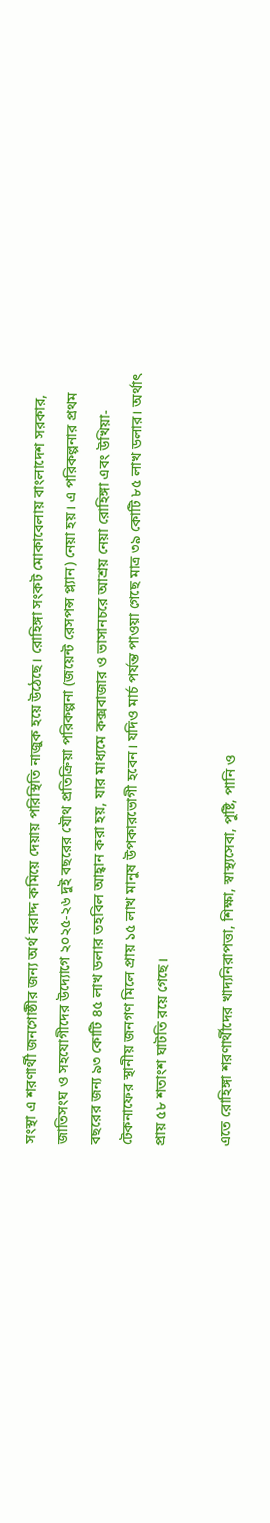সংস্থা এ শরণার্থী জনগোষ্ঠীর জন্য অর্থ বরাদ্দ কমিয়ে দেয়ায় পরিস্থিতি নাজুক হয়ে উঠেছে। রোহিঙ্গা সংকট মোকাবেলায় বাংলাদেশ সরকার, জাতিসংঘ ও সহযোগীদের উদ্যোগে ২০২৫-২৬ দুই বছরের যৌথ প্রতিক্রিয়া পরিকল্পনা (জয়েন্ট রেসপন্স প্ল্যান) নেয়া হয়। এ পরিকল্পনার প্রথম বছরের জন্য ৯৩ কোটি ৪৫ লাখ ডলার তহবিল আহ্বান করা হয়, যার মাধ্যমে কক্সবাজার ও ভাসানচরে আশ্রয় নেয়া রোহিঙ্গা এবং উখিয়া-টেকনাফের স্থানীয় জনগণ মিলে প্রায় ১৫ লাখ মানুষ উপকারভোগী হবেন। যদিও মার্চ পর্যন্ত পাওয়া গেছে মাত্র ৩৯ কোটি ৮৫ লাখ ডলার। অর্থাৎ প্রায় ৫৮ শতাংশ ঘাটতি রয়ে গেছে।

এতে রোহিঙ্গা শরণার্থীদের খাদ্যনিরাপত্তা, শিক্ষা, স্বাস্থ্যসেবা, পুষ্টি, পানি ও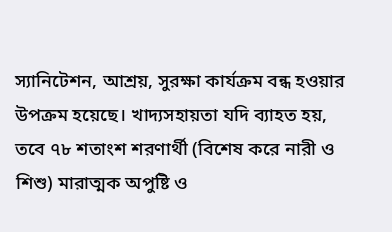স্যানিটেশন, আশ্রয়, সুরক্ষা কার্যক্রম বন্ধ হওয়ার উপক্রম হয়েছে। খাদ্যসহায়তা যদি ব্যাহত হয়, তবে ৭৮ শতাংশ শরণার্থী (বিশেষ করে নারী ও শিশু) মারাত্মক অপুষ্টি ও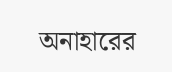অনাহারের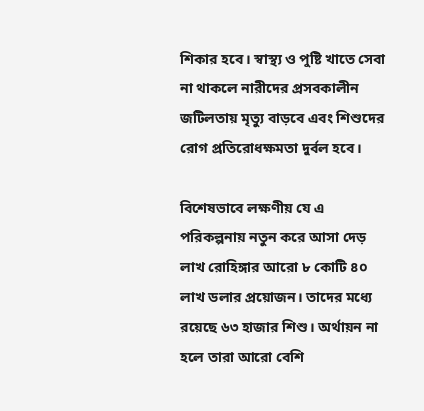শিকার হবে। স্বাস্থ্য ও পুষ্টি খাতে সেবা না থাকলে নারীদের প্রসবকালীন জটিলতায় মৃত্যু বাড়বে এবং শিশুদের রোগ প্রতিরোধক্ষমতা দুর্বল হবে।

বিশেষভাবে লক্ষণীয় যে এ পরিকল্পনায় নতুন করে আসা দেড় লাখ রোহিঙ্গার আরো ৮ কোটি ৪০ লাখ ডলার প্রয়োজন। তাদের মধ্যে রয়েছে ৬৩ হাজার শিশু। অর্থায়ন না হলে তারা আরো বেশি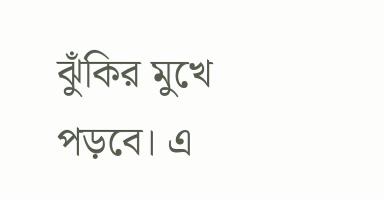ঝুঁকির মুখে পড়বে। এ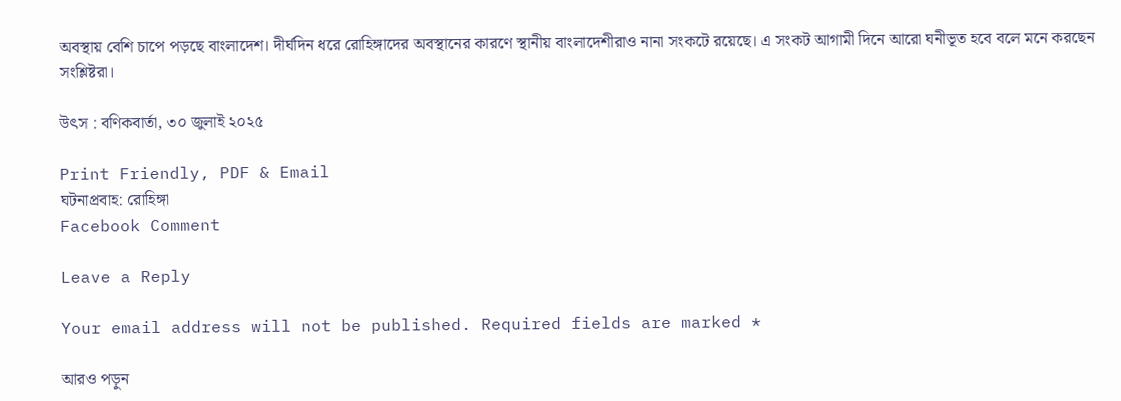অবস্থায় বেশি চাপে পড়ছে বাংলাদেশ। দীর্ঘদিন ধরে রোহিঙ্গাদের অবস্থানের কারণে স্থানীয় বাংলাদেশীরাও নানা সংকটে রয়েছে। এ সংকট আগামী দিনে আরো ঘনীভূত হবে বলে মনে করছেন সংশ্লিষ্টরা।

উৎস : বণিকবার্তা, ৩০ জুলাই ২০২৫

Print Friendly, PDF & Email
ঘটনাপ্রবাহ: রোহিঙ্গা
Facebook Comment

Leave a Reply

Your email address will not be published. Required fields are marked *

আরও পড়ুন